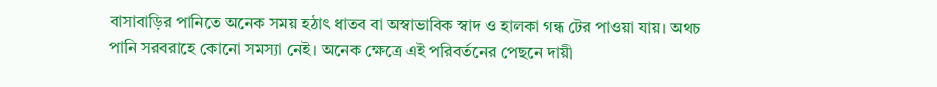বাসাবাড়ির পানিতে অনেক সময় হঠাৎ ধাতব বা অস্বাভাবিক স্বাদ ও হালকা গন্ধ টের পাওয়া যায়। অথচ পানি সরবরাহে কোনো সমস্যা নেই। অনেক ক্ষেত্রে এই পরিবর্তনের পেছনে দায়ী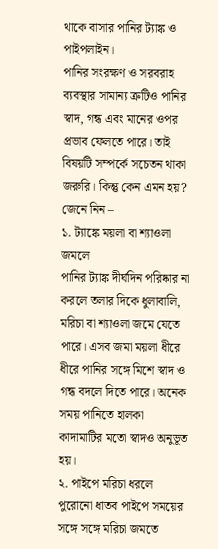থাকে বাসার পানির ট্যাঙ্ক ও পাইপলাইন।
পানির সংরক্ষণ ও সরবরাহ ব্যবস্থার সামান্য ত্রুটিও পানির স্বাদ, গন্ধ এবং মানের ওপর প্রভাব ফেলতে পারে। তাই বিষয়টি সম্পর্কে সচেতন থাকা জরুরি। কিন্তু কেন এমন হয়? জেনে নিন –
১. ট্যাঙ্কে ময়লা বা শ্যাওলা জমলে
পানির ট্যাঙ্ক দীর্ঘদিন পরিষ্কার না করলে তলার দিকে ধুলাবালি, মরিচা বা শ্যাওলা জমে যেতে পারে। এসব জমা ময়লা ধীরে ধীরে পানির সঙ্গে মিশে স্বাদ ও গন্ধ বদলে দিতে পারে। অনেক সময় পানিতে হালকা কাদামাটির মতো স্বাদও অনুভূত হয়।
২. পাইপে মরিচা ধরলে
পুরোনো ধাতব পাইপে সময়ের সঙ্গে সঙ্গে মরিচা জমতে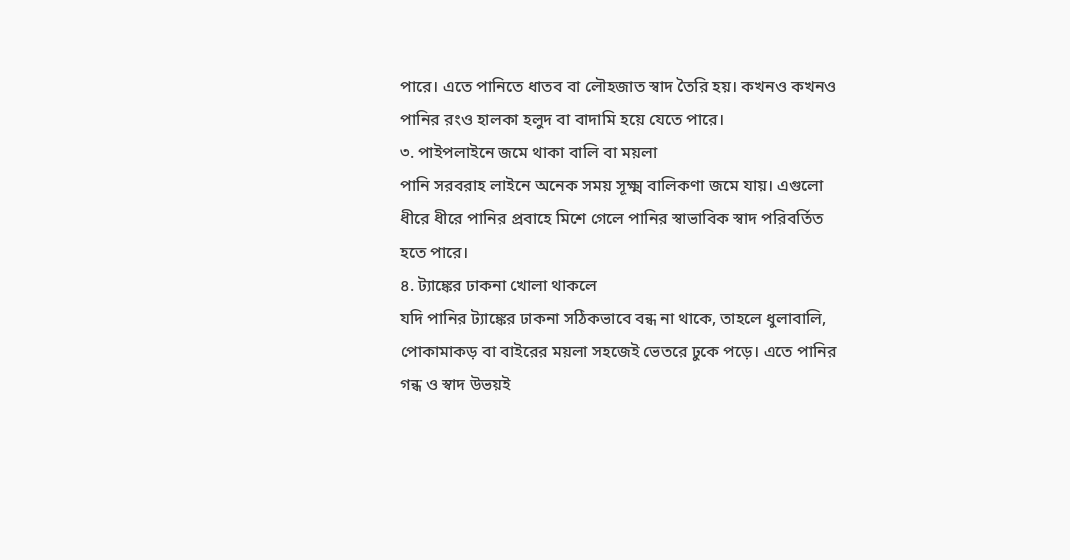পারে। এতে পানিতে ধাতব বা লৌহজাত স্বাদ তৈরি হয়। কখনও কখনও পানির রংও হালকা হলুদ বা বাদামি হয়ে যেতে পারে।
৩. পাইপলাইনে জমে থাকা বালি বা ময়লা
পানি সরবরাহ লাইনে অনেক সময় সূক্ষ্ম বালিকণা জমে যায়। এগুলো ধীরে ধীরে পানির প্রবাহে মিশে গেলে পানির স্বাভাবিক স্বাদ পরিবর্তিত হতে পারে।
৪. ট্যাঙ্কের ঢাকনা খোলা থাকলে
যদি পানির ট্যাঙ্কের ঢাকনা সঠিকভাবে বন্ধ না থাকে, তাহলে ধুলাবালি, পোকামাকড় বা বাইরের ময়লা সহজেই ভেতরে ঢুকে পড়ে। এতে পানির গন্ধ ও স্বাদ উভয়ই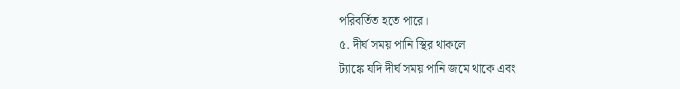পরিবর্তিত হতে পারে।
৫. দীর্ঘ সময় পানি স্থির থাকলে
ট্যাঙ্কে যদি দীর্ঘ সময় পানি জমে থাকে এবং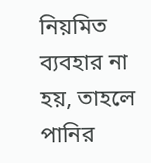নিয়মিত ব্যবহার না হয়, তাহলে পানির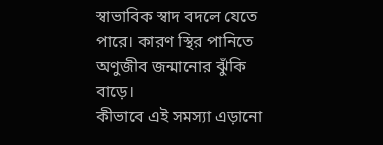স্বাভাবিক স্বাদ বদলে যেতে পারে। কারণ স্থির পানিতে অণুজীব জন্মানোর ঝুঁকি বাড়ে।
কীভাবে এই সমস্যা এড়ানো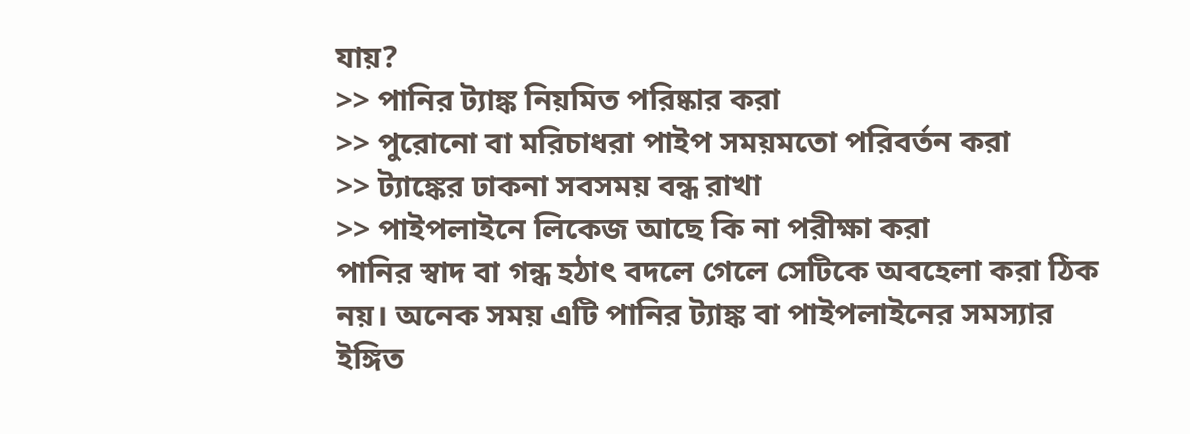যায়?
>> পানির ট্যাঙ্ক নিয়মিত পরিষ্কার করা
>> পুরোনো বা মরিচাধরা পাইপ সময়মতো পরিবর্তন করা
>> ট্যাঙ্কের ঢাকনা সবসময় বন্ধ রাখা
>> পাইপলাইনে লিকেজ আছে কি না পরীক্ষা করা
পানির স্বাদ বা গন্ধ হঠাৎ বদলে গেলে সেটিকে অবহেলা করা ঠিক নয়। অনেক সময় এটি পানির ট্যাঙ্ক বা পাইপলাইনের সমস্যার ইঙ্গিত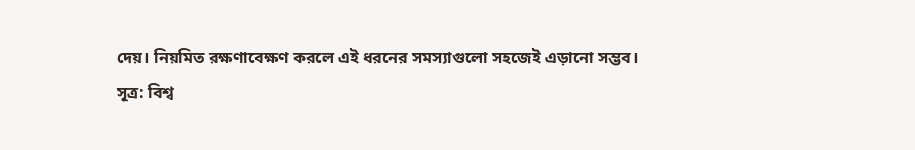দেয়। নিয়মিত রক্ষণাবেক্ষণ করলে এই ধরনের সমস্যাগুলো সহজেই এড়ানো সম্ভব।
সূত্র: বিশ্ব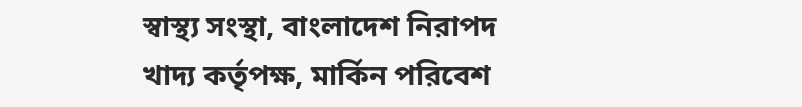স্বাস্থ্য সংস্থা, বাংলাদেশ নিরাপদ খাদ্য কর্তৃপক্ষ, মার্কিন পরিবেশ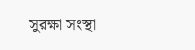সুরক্ষা সংস্থা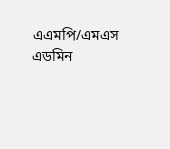এএমপি/এমএস
এডমিন